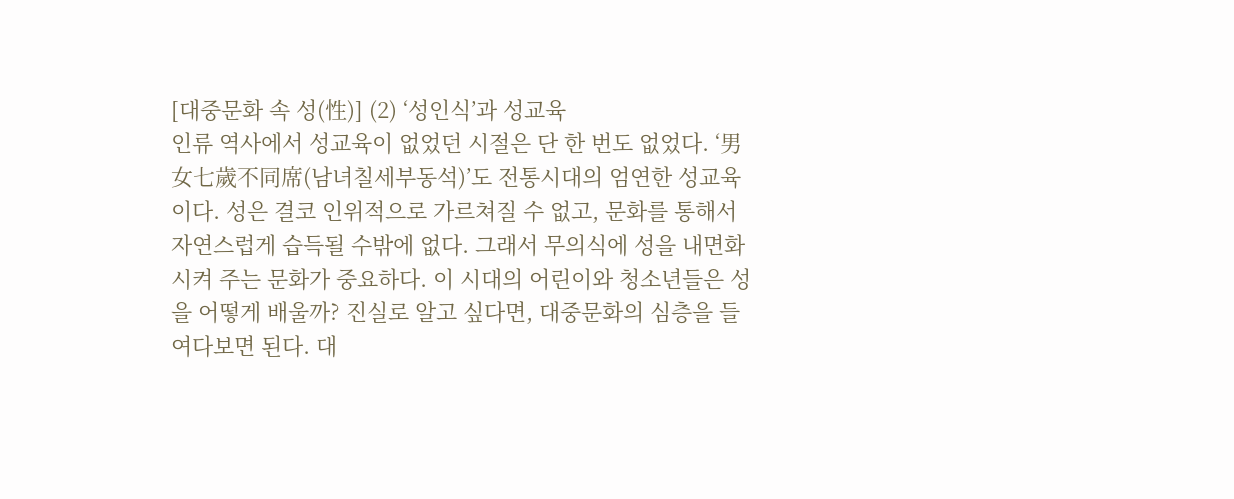[대중문화 속 성(性)] (2) ‘성인식’과 성교육
인류 역사에서 성교육이 없었던 시절은 단 한 번도 없었다. ‘男女七歲不同席(남녀칠세부동석)’도 전통시대의 엄연한 성교육이다. 성은 결코 인위적으로 가르쳐질 수 없고, 문화를 통해서 자연스럽게 습득될 수밖에 없다. 그래서 무의식에 성을 내면화시켜 주는 문화가 중요하다. 이 시대의 어린이와 청소년들은 성을 어떻게 배울까? 진실로 알고 싶다면, 대중문화의 심층을 들여다보면 된다. 대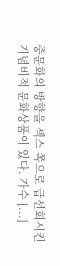중문화의 방향을 섹스 쪽으로 급선회시킨 기념비적 문화상품이 있다. 가수 [...]